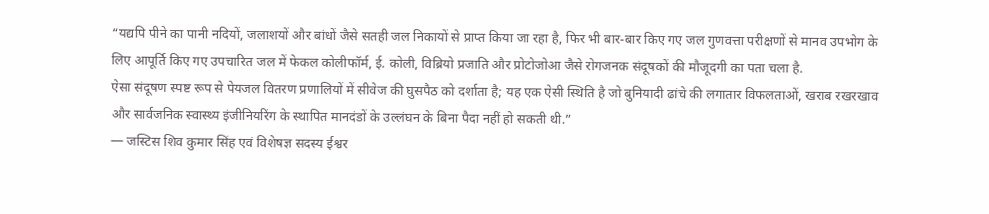“यद्यपि पीने का पानी नदियों, जलाशयों और बांधों जैसे सतही जल निकायों से प्राप्त किया जा रहा है, फिर भी बार-बार किए गए जल गुणवत्ता परीक्षणों से मानव उपभोग के लिए आपूर्ति किए गए उपचारित जल में फेकल कोलीफॉर्म, ई. कोली, विब्रियो प्रजाति और प्रोटोजोआ जैसे रोगजनक संदूषकों की मौजूदगी का पता चला है.
ऐसा संदूषण स्पष्ट रूप से पेयजल वितरण प्रणालियों में सीवेज की घुसपैठ को दर्शाता है; यह एक ऐसी स्थिति है जो बुनियादी ढांचे की लगातार विफलताओं, खराब रखरखाव और सार्वजनिक स्वास्थ्य इंजीनियरिंग के स्थापित मानदंडों के उल्लंघन के बिना पैदा नहीं हो सकती थी.”
— जस्टिस शिव कुमार सिंह एवं विशेषज्ञ सदस्य ईश्वर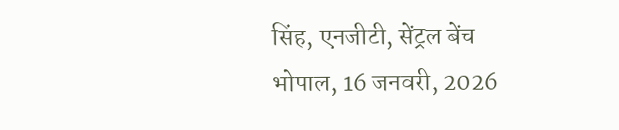सिंह, एनजीटी, सेंट्रल बेंच
भोपाल, 16 जनवरी, 2026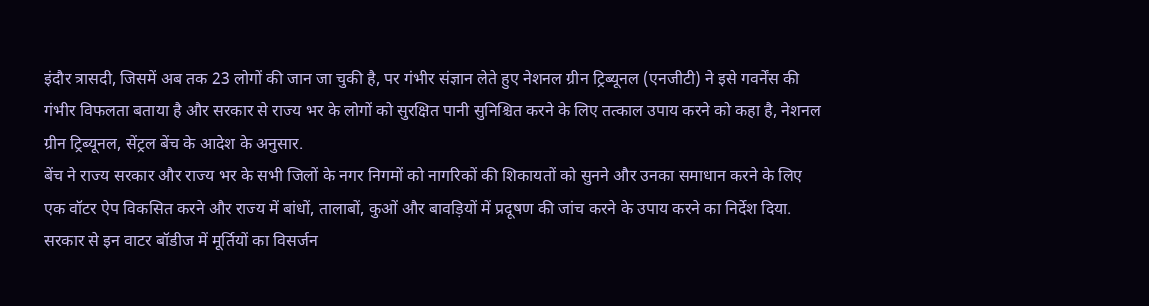इंदौर त्रासदी, जिसमें अब तक 23 लोगों की जान जा चुकी है, पर गंभीर संज्ञान लेते हुए नेशनल ग्रीन ट्रिब्यूनल (एनजीटी) ने इसे गवर्नेंस की गंभीर विफलता बताया है और सरकार से राज्य भर के लोगों को सुरक्षित पानी सुनिश्चित करने के लिए तत्काल उपाय करने को कहा है, नेशनल ग्रीन ट्रिब्यूनल, सेंट्रल बेंच के आदेश के अनुसार.
बेंच ने राज्य सरकार और राज्य भर के सभी जिलों के नगर निगमों को नागरिकों की शिकायतों को सुनने और उनका समाधान करने के लिए एक वॉटर ऐप विकसित करने और राज्य में बांधों, तालाबों, कुओं और बावड़ियों में प्रदूषण की जांच करने के उपाय करने का निर्देश दिया. सरकार से इन वाटर बॉडीज में मूर्तियों का विसर्जन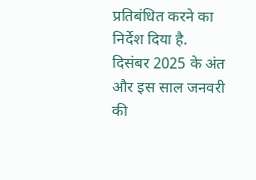प्रतिबंधित करने का निर्देश दिया है.
दिसंबर 2025 के अंत और इस साल जनवरी की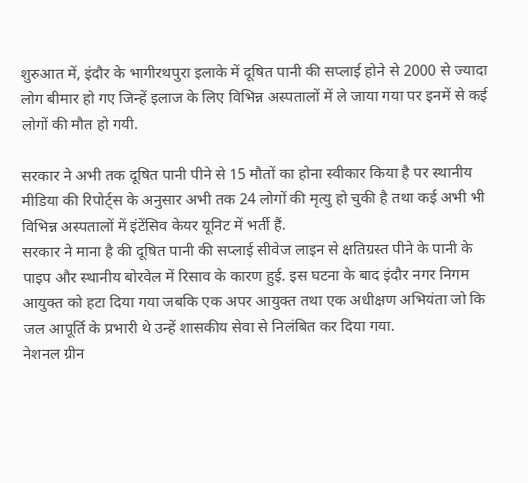शुरुआत में, इंदौर के भागीरथपुरा इलाके में दूषित पानी की सप्लाई होने से 2000 से ज्यादा लोग बीमार हो गए जिन्हें इलाज के लिए विभिन्न अस्पतालों में ले जाया गया पर इनमें से कई लोगों की मौत हो गयी.

सरकार ने अभी तक दूषित पानी पीने से 15 मौतों का होना स्वीकार किया है पर स्थानीय मीडिया की रिपोर्ट्स के अनुसार अभी तक 24 लोगों की मृत्यु हो चुकी है तथा कई अभी भी विभिन्न अस्पतालों में इंटेंसिव केयर यूनिट में भर्ती हैं.
सरकार ने माना है की दूषित पानी की सप्लाई सीवेज लाइन से क्षतिग्रस्त पीने के पानी के पाइप और स्थानीय बोरवेल में रिसाव के कारण हुई. इस घटना के बाद इंदौर नगर निगम आयुक्त को हटा दिया गया जबकि एक अपर आयुक्त तथा एक अधीक्षण अभियंता जो कि जल आपूर्ति के प्रभारी थे उन्हें शासकीय सेवा से निलंबित कर दिया गया.
नेशनल ग्रीन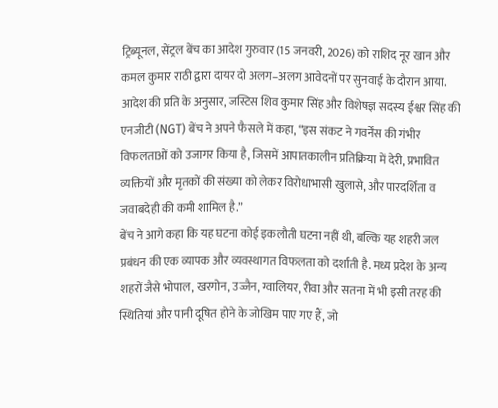ट्रिब्यूनल, सेंट्रल बेंच का आदेश गुरुवार (15 जनवरी, 2026) को राशिद नूर खान और कमल कुमार राठी द्वारा दायर दो अलग–अलग आवेदनों पर सुनवाई के दौरान आया.
आदेश की प्रति के अनुसार, जस्टिस शिव कुमार सिंह और विशेषज्ञ सदस्य ईश्वर सिंह की एनजीटी (NGT) बेंच ने अपने फैसले में कहा, “इस संकट ने गवर्नेंस की गंभीर विफलताओं को उजागर किया है, जिसमें आपातकालीन प्रतिक्रिया में देरी, प्रभावित व्यक्तियों और मृतकों की संख्या को लेकर विरोधाभासी खुलासे, और पारदर्शिता व जवाबदेही की कमी शामिल है.”
बेंच ने आगे कहा कि यह घटना कोई इकलौती घटना नहीं थी, बल्कि यह शहरी जल प्रबंधन की एक व्यापक और व्यवस्थागत विफलता को दर्शाती है. मध्य प्रदेश के अन्य शहरों जैसे भोपाल, खरगोन, उज्जैन, ग्वालियर, रीवा और सतना में भी इसी तरह की स्थितियां और पानी दूषित होने के जोखिम पाए गए हैं, जो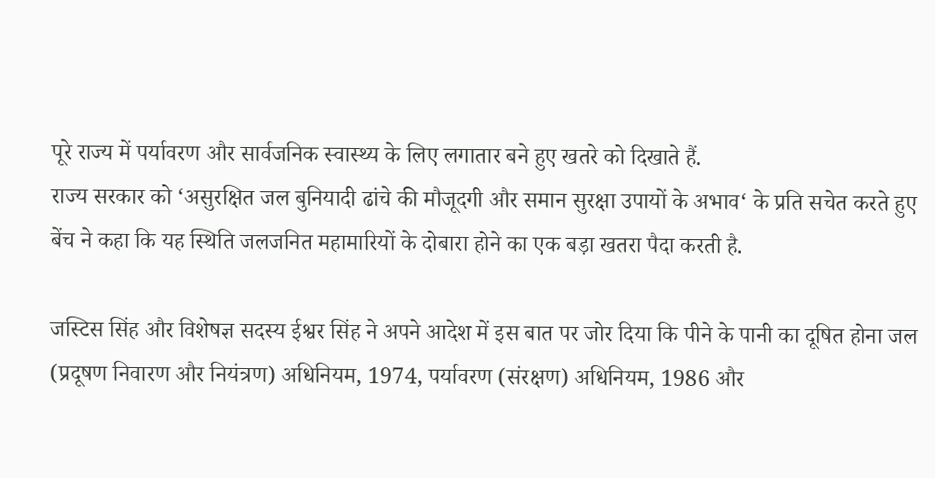पूरे राज्य में पर्यावरण और सार्वजनिक स्वास्थ्य के लिए लगातार बने हुए खतरे को दिखाते हैं.
राज्य सरकार को ‘असुरक्षित जल बुनियादी ढांचे की मौजूदगी और समान सुरक्षा उपायों के अभाव‘ के प्रति सचेत करते हुए बेंच ने कहा कि यह स्थिति जलजनित महामारियों के दोबारा होने का एक बड़ा खतरा पैदा करती है.

जस्टिस सिंह और विशेषज्ञ सदस्य ईश्वर सिंह ने अपने आदेश में इस बात पर जोर दिया कि पीने के पानी का दूषित होना जल (प्रदूषण निवारण और नियंत्रण) अधिनियम, 1974, पर्यावरण (संरक्षण) अधिनियम, 1986 और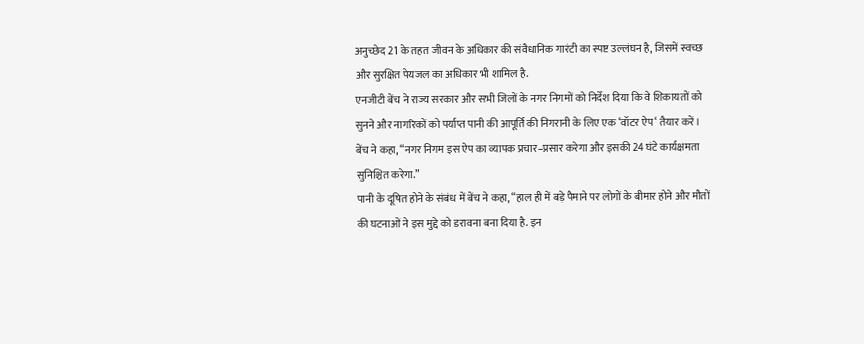अनुच्छेद 21 के तहत जीवन के अधिकार की संवैधानिक गारंटी का स्पष्ट उल्लंघन है, जिसमें स्वच्छ और सुरक्षित पेयजल का अधिकार भी शामिल है.
एनजीटी बेंच ने राज्य सरकार और सभी जिलों के नगर निगमों को निर्देश दिया कि वे शिकायतों को सुनने और नागरिकों को पर्याप्त पानी की आपूर्ति की निगरानी के लिए एक ‘वॉटर ऐप‘ तैयार करें। बेंच ने कहा, “नगर निगम इस ऐप का व्यापक प्रचार–प्रसार करेगा और इसकी 24 घंटे कार्यक्षमता सुनिश्चित करेगा.”
पानी के दूषित होने के संबंध में बेंच ने कहा, “हाल ही में बड़े पैमाने पर लोगों के बीमार होने और मौतों की घटनाओं ने इस मुद्दे को डरावना बना दिया है. इन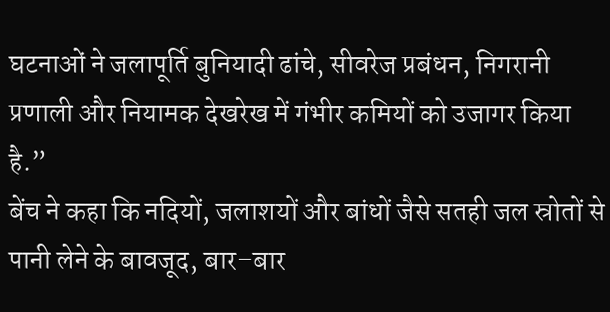घटनाओं ने जलापूर्ति बुनियादी ढांचे, सीवरेज प्रबंधन, निगरानी प्रणाली और नियामक देखरेख में गंभीर कमियों को उजागर किया है.”
बेंच ने कहा कि नदियों, जलाशयों और बांधों जैसे सतही जल स्रोतों से पानी लेने के बावजूद, बार–बार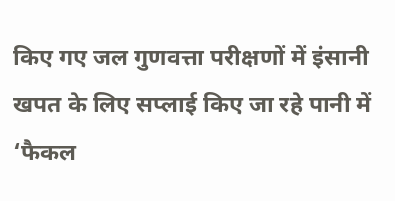किए गए जल गुणवत्ता परीक्षणों में इंसानी खपत के लिए सप्लाई किए जा रहे पानी में ‘फैकल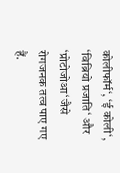कोलीफॉर्म‘, ‘ई कोली‘, ‘विब्रियो प्रजाति‘ और ‘प्रोटोजोआ‘ जैसे रोगजनक तत्व पाए गए हैं.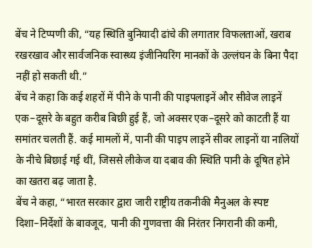बेंच ने टिप्पणी की, “यह स्थिति बुनियादी ढांचे की लगातार विफलताओं, खराब रखरखाव और सार्वजनिक स्वास्थ्य इंजीनियरिंग मानकों के उल्लंघन के बिना पैदा नहीं हो सकती थी.”
बेंच ने कहा कि कई शहरों में पीने के पानी की पाइपलाइनें और सीवेज लाइनें एक–दूसरे के बहुत करीब बिछी हुई हैं, जो अक्सर एक–दूसरे को काटती हैं या समांतर चलती हैं. कई मामलों में, पानी की पाइप लाइनें सीवर लाइनों या नालियों के नीचे बिछाई गई थीं, जिससे लीकेज या दबाव की स्थिति पानी के दूषित होने का खतरा बढ़ जाता है.
बेंच ने कहा, “भारत सरकार द्वारा जारी राष्ट्रीय तकनीकी मैनुअल के स्पष्ट दिशा–निर्देशों के बावजूद, पानी की गुणवत्ता की निरंतर निगरानी की कमी,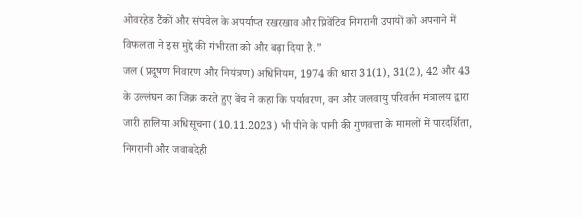ओवरहेड टैंकों और संपवेल के अपर्याप्त रखरखाव और प्रिवेंटिव निगरानी उपायों को अपनाने में विफलता ने इस मुद्दे की गंभीरता को और बढ़ा दिया है.”
जल (प्रदूषण निवारण और नियंत्रण) अधिनियम, 1974 की धारा 31(1), 31(2), 42 और 43 के उल्लंघन का जिक्र करते हुए बेंच ने कहा कि पर्यावरण, वन और जलवायु परिवर्तन मंत्रालय द्वारा जारी हालिया अधिसूचना (10.11.2023) भी पीने के पानी की गुणवत्ता के मामलों में पारदर्शिता, निगरानी और जवाबदेही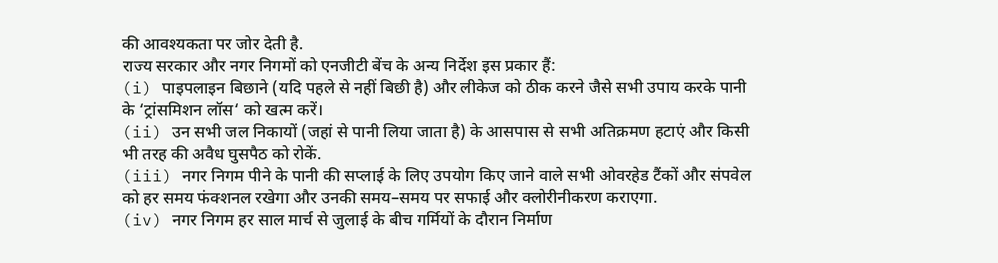की आवश्यकता पर जोर देती है.
राज्य सरकार और नगर निगमों को एनजीटी बेंच के अन्य निर्देश इस प्रकार हैं:
(i) पाइपलाइन बिछाने (यदि पहले से नहीं बिछी है) और लीकेज को ठीक करने जैसे सभी उपाय करके पानी के ‘ट्रांसमिशन लॉस‘ को खत्म करें।
(ii) उन सभी जल निकायों (जहां से पानी लिया जाता है) के आसपास से सभी अतिक्रमण हटाएं और किसी भी तरह की अवैध घुसपैठ को रोकें.
(iii) नगर निगम पीने के पानी की सप्लाई के लिए उपयोग किए जाने वाले सभी ओवरहेड टैंकों और संपवेल को हर समय फंक्शनल रखेगा और उनकी समय–समय पर सफाई और क्लोरीनीकरण कराएगा.
(iv) नगर निगम हर साल मार्च से जुलाई के बीच गर्मियों के दौरान निर्माण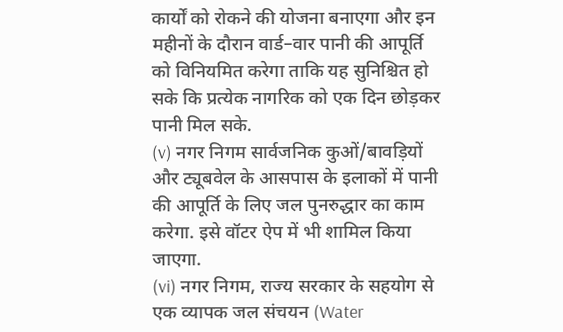कार्यों को रोकने की योजना बनाएगा और इन महीनों के दौरान वार्ड–वार पानी की आपूर्ति को विनियमित करेगा ताकि यह सुनिश्चित हो सके कि प्रत्येक नागरिक को एक दिन छोड़कर पानी मिल सके.
(v) नगर निगम सार्वजनिक कुओं/बावड़ियों और ट्यूबवेल के आसपास के इलाकों में पानी की आपूर्ति के लिए जल पुनरुद्धार का काम करेगा. इसे वॉटर ऐप में भी शामिल किया जाएगा.
(vi) नगर निगम, राज्य सरकार के सहयोग से एक व्यापक जल संचयन (Water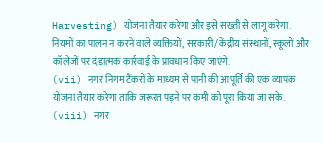Harvesting) योजना तैयार करेगा और इसे सख्ती से लागू करेगा. नियमों का पालन न करने वाले व्यक्तियों, सरकारी/केंद्रीय संस्थानों, स्कूलों और कॉलेजों पर दंडात्मक कार्रवाई के प्रावधान किए जाएंगे.
(vii) नगर निगम टैंकरों के माध्यम से पानी की आपूर्ति की एक व्यापक योजना तैयार करेगा ताकि जरूरत पड़ने पर कमी को पूरा किया जा सके.
(viii) नगर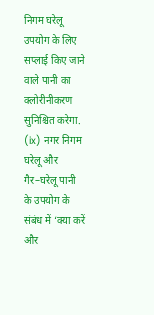निगम घरेलू उपयोग के लिए सप्लाई किए जाने वाले पानी का क्लोरीनीकरण सुनिश्चित करेगा.
(ix) नगर निगम घरेलू और गैर–घरेलू पानी के उपयोग के संबंध में ‘क्या करें और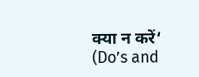क्या न करें‘ (Do’s and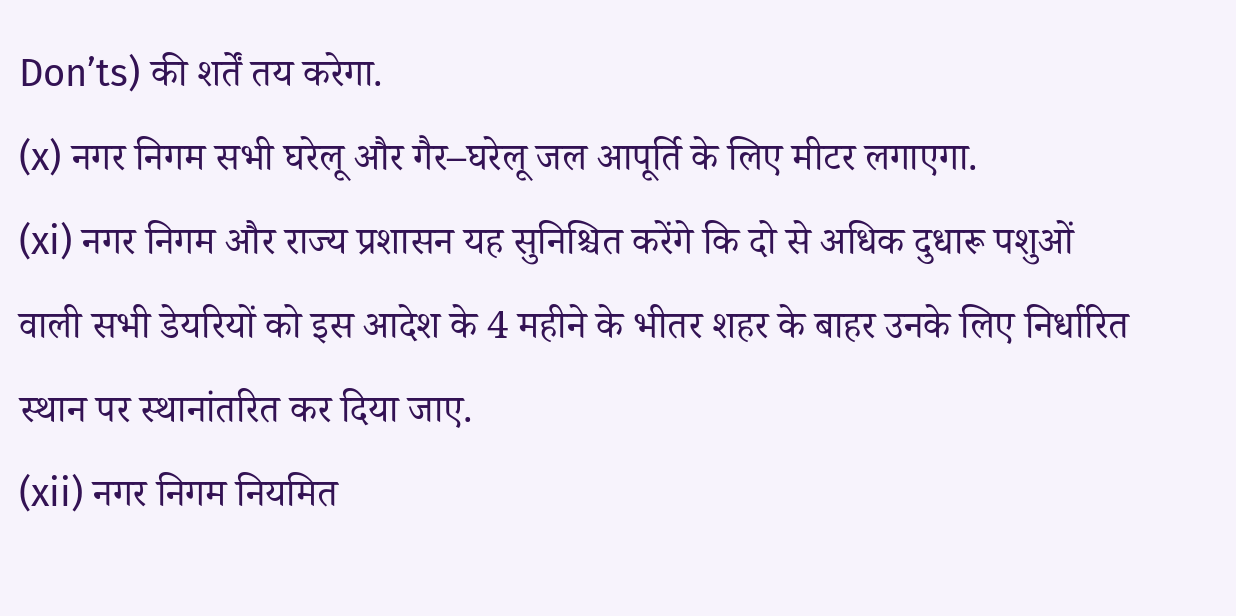Don’ts) की शर्तें तय करेगा.
(x) नगर निगम सभी घरेलू और गैर–घरेलू जल आपूर्ति के लिए मीटर लगाएगा.
(xi) नगर निगम और राज्य प्रशासन यह सुनिश्चित करेंगे कि दो से अधिक दुधारू पशुओं वाली सभी डेयरियों को इस आदेश के 4 महीने के भीतर शहर के बाहर उनके लिए निर्धारित स्थान पर स्थानांतरित कर दिया जाए.
(xii) नगर निगम नियमित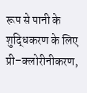रूप से पानी के शुद्धिकरण के लिए प्री–क्लोरीनीकरण,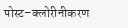पोस्ट–क्लोरीनीकरण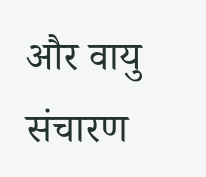और वायु संचारण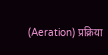(Aeration) प्रक्रिया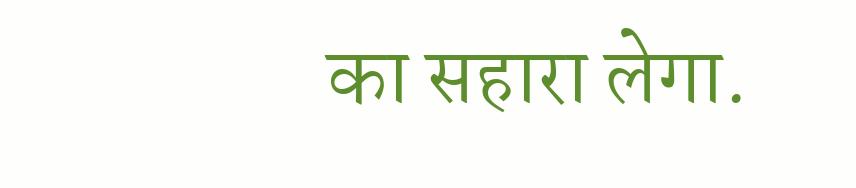का सहारा लेगा.